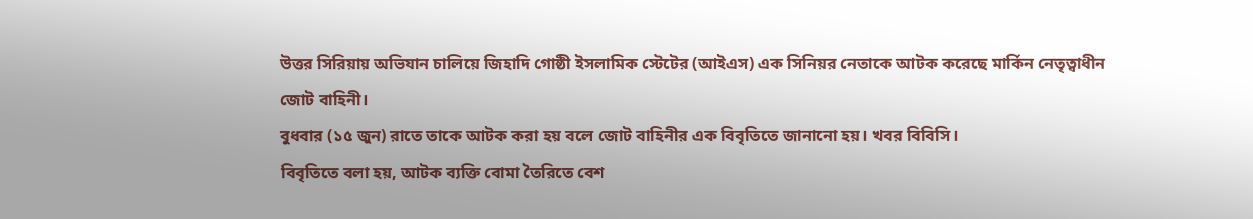উত্তর সিরিয়ায় অভিযান চালিয়ে জিহাদি গোষ্ঠী ইসলামিক স্টেটের (আইএস) এক সিনিয়র নেতাকে আটক করেছে মার্কিন নেতৃত্বাধীন জোট বাহিনী।
বুধবার (১৫ জুন) রাতে তাকে আটক করা হয় বলে জোট বাহিনীর এক বিবৃতিতে জানানো হয়। খবর বিবিসি।
বিবৃতিতে বলা হয়, আটক ব্যক্তি বোমা তৈরিতে বেশ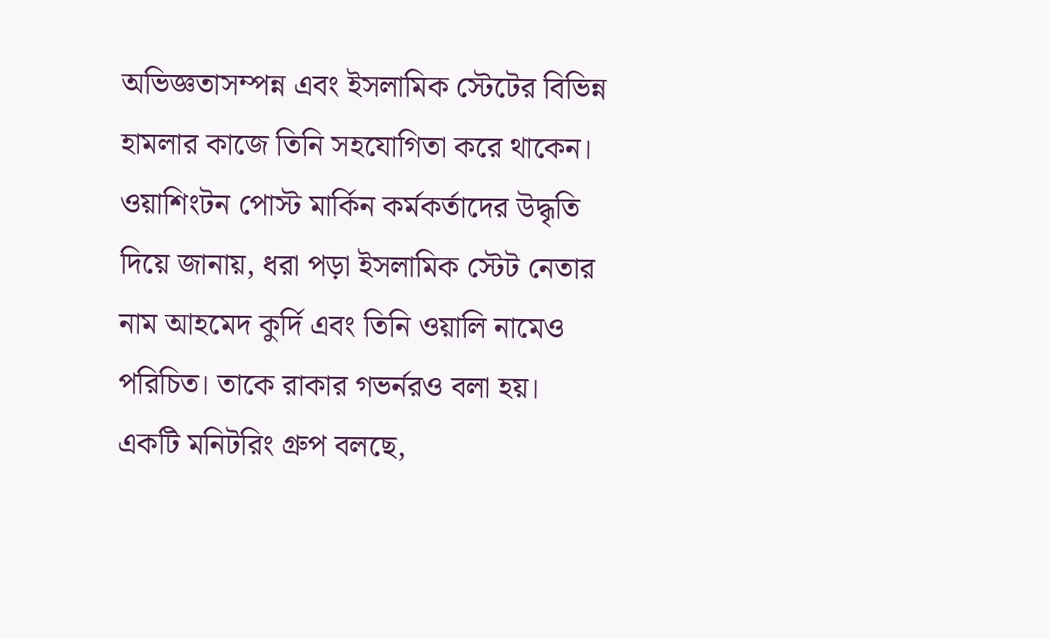অভিজ্ঞতাসম্পন্ন এবং ইসলামিক স্টেটের বিভিন্ন হামলার কাজে তিনি সহযোগিতা করে থাকেন।
ওয়াশিংটন পোস্ট মার্কিন কর্মকর্তাদের উদ্ধৃতি দিয়ে জানায়, ধরা পড়া ইসলামিক স্টেট নেতার নাম আহমেদ কুর্দি এবং তিনি ওয়ালি নামেও পরিচিত। তাকে রাকার গভর্নরও বলা হয়।
একটি মনিটরিং গ্রুপ বলছে,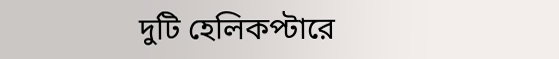দুটি হেলিকপ্টারে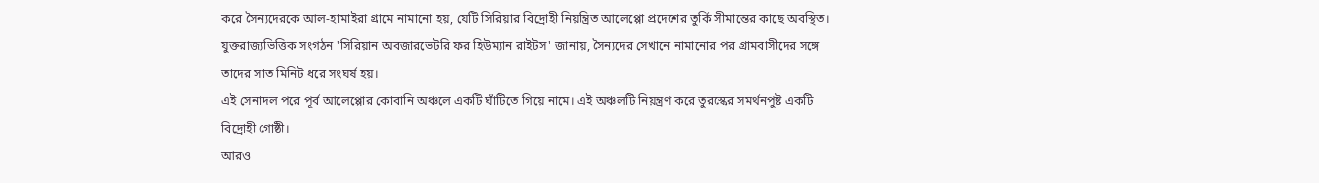করে সৈন্যদেরকে আল-হামাইরা গ্রামে নামানো হয়, যেটি সিরিয়ার বিদ্রোহী নিয়ন্ত্রিত আলেপ্পো প্রদেশের তুর্কি সীমান্তের কাছে অবস্থিত।
যুক্তরাজ্যভিত্তিক সংগঠন 'সিরিয়ান অবজারভেটরি ফর হিউম্যান রাইটস' জানায়, সৈন্যদের সেখানে নামানোর পর গ্রামবাসীদের সঙ্গে তাদের সাত মিনিট ধরে সংঘর্ষ হয়।
এই সেনাদল পরে পূর্ব আলেপ্পোর কোবানি অঞ্চলে একটি ঘাঁটিতে গিয়ে নামে। এই অঞ্চলটি নিয়ন্ত্রণ করে তুরস্কের সমর্থনপুষ্ট একটি বিদ্রোহী গোষ্ঠী।
আরও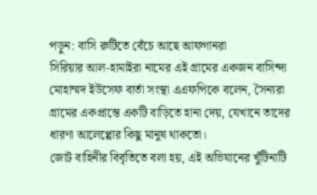পড়ুন: বাসি রুটিতে বেঁচে আছে আফগানরা
সিরিয়ার আল-হামাইরা নামের এই গ্রামের একজন বাসিন্দা মোহাম্মদ ইউসেফ বার্তা সংস্থা এএফপিকে বলেন, সৈন্যরা গ্রামের একপ্রান্তে একটি বাড়িতে হানা দেয়, যেখানে তাদের ধারণা আলেপ্পোর কিছু মানুষ থাকতো।
জোট বাহিনীর বিবৃতিতে বলা হয়, এই অভিযানের খুঁটিনাটি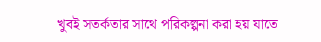খুবই সতর্কতার সাথে পরিকল্পনা করা হয় যাতে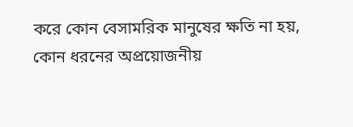করে কোন বেসামরিক মানুষের ক্ষতি না হয়, কোন ধরনের অপ্রয়োজনীয়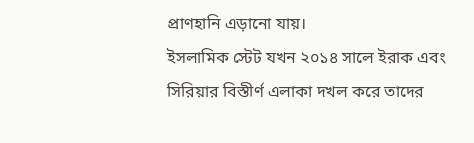প্রাণহানি এড়ানো যায়।
ইসলামিক স্টেট যখন ২০১৪ সালে ইরাক এবং সিরিয়ার বিস্তীর্ণ এলাকা দখল করে তাদের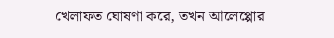খেলাফত ঘোষণা করে, তখন আলেপ্পোর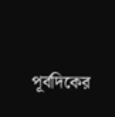পূর্বদিকের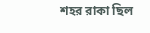শহর রাকা ছিল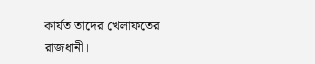কার্যত তাদের খেলাফতের রাজধানী।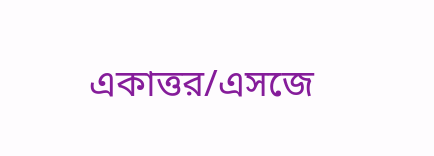একাত্তর/এসজে